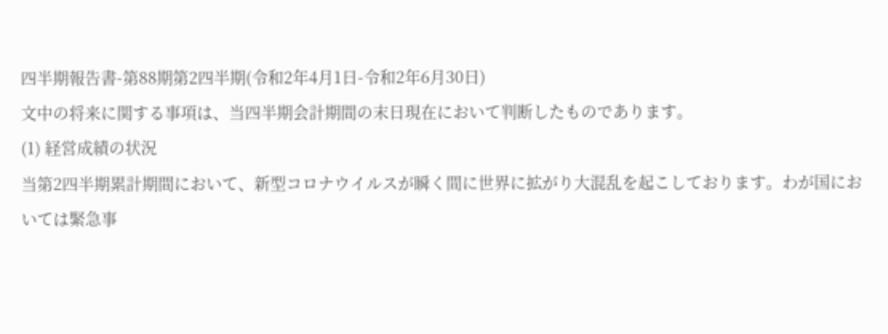四半期報告書-第88期第2四半期(令和2年4月1日-令和2年6月30日)
文中の将来に関する事項は、当四半期会計期間の末日現在において判断したものであります。
(1) 経営成績の状況
当第2四半期累計期間において、新型コロナウイルスが瞬く間に世界に拡がり大混乱を起こしております。わが国においては緊急事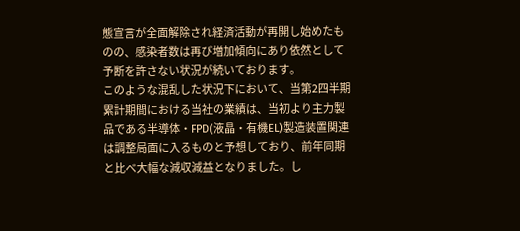態宣言が全面解除され経済活動が再開し始めたものの、感染者数は再び増加傾向にあり依然として予断を許さない状況が続いております。
このような混乱した状況下において、当第2四半期累計期間における当社の業績は、当初より主力製品である半導体・FPD(液晶・有機EL)製造装置関連は調整局面に入るものと予想しており、前年同期と比べ大幅な減収減益となりました。し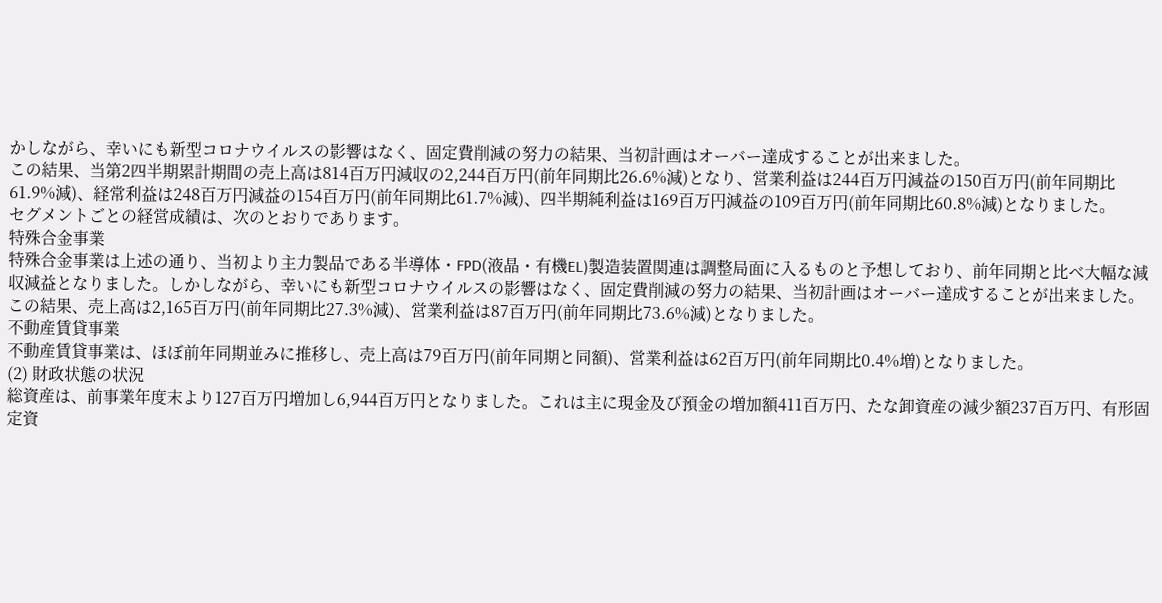かしながら、幸いにも新型コロナウイルスの影響はなく、固定費削減の努力の結果、当初計画はオーバー達成することが出来ました。
この結果、当第2四半期累計期間の売上高は814百万円減収の2,244百万円(前年同期比26.6%減)となり、営業利益は244百万円減益の150百万円(前年同期比61.9%減)、経常利益は248百万円減益の154百万円(前年同期比61.7%減)、四半期純利益は169百万円減益の109百万円(前年同期比60.8%減)となりました。
セグメントごとの経営成績は、次のとおりであります。
特殊合金事業
特殊合金事業は上述の通り、当初より主力製品である半導体・FPD(液晶・有機EL)製造装置関連は調整局面に入るものと予想しており、前年同期と比べ大幅な減収減益となりました。しかしながら、幸いにも新型コロナウイルスの影響はなく、固定費削減の努力の結果、当初計画はオーバー達成することが出来ました。
この結果、売上高は2,165百万円(前年同期比27.3%減)、営業利益は87百万円(前年同期比73.6%減)となりました。
不動産賃貸事業
不動産賃貸事業は、ほぼ前年同期並みに推移し、売上高は79百万円(前年同期と同額)、営業利益は62百万円(前年同期比0.4%増)となりました。
(2) 財政状態の状況
総資産は、前事業年度末より127百万円増加し6,944百万円となりました。これは主に現金及び預金の増加額411百万円、たな卸資産の減少額237百万円、有形固定資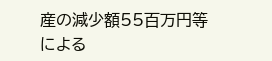産の減少額55百万円等による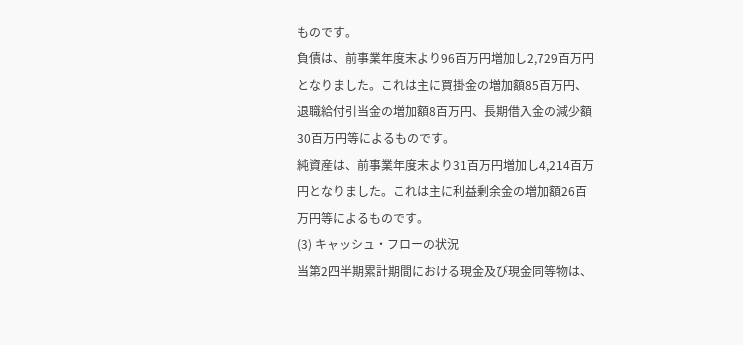ものです。
負債は、前事業年度末より96百万円増加し2,729百万円となりました。これは主に買掛金の増加額85百万円、退職給付引当金の増加額8百万円、長期借入金の減少額30百万円等によるものです。
純資産は、前事業年度末より31百万円増加し4,214百万円となりました。これは主に利益剰余金の増加額26百万円等によるものです。
(3) キャッシュ・フローの状況
当第2四半期累計期間における現金及び現金同等物は、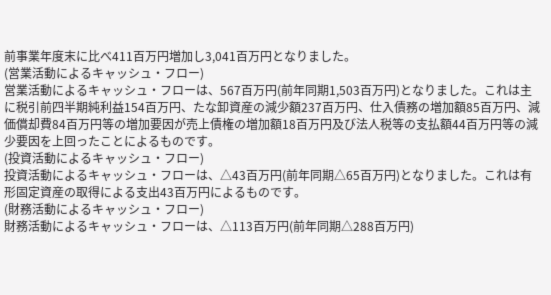前事業年度末に比べ411百万円増加し3,041百万円となりました。
(営業活動によるキャッシュ・フロー)
営業活動によるキャッシュ・フローは、567百万円(前年同期1,503百万円)となりました。これは主に税引前四半期純利益154百万円、たな卸資産の減少額237百万円、仕入債務の増加額85百万円、減価償却費84百万円等の増加要因が売上債権の増加額18百万円及び法人税等の支払額44百万円等の減少要因を上回ったことによるものです。
(投資活動によるキャッシュ・フロー)
投資活動によるキャッシュ・フローは、△43百万円(前年同期△65百万円)となりました。これは有形固定資産の取得による支出43百万円によるものです。
(財務活動によるキャッシュ・フロー)
財務活動によるキャッシュ・フローは、△113百万円(前年同期△288百万円)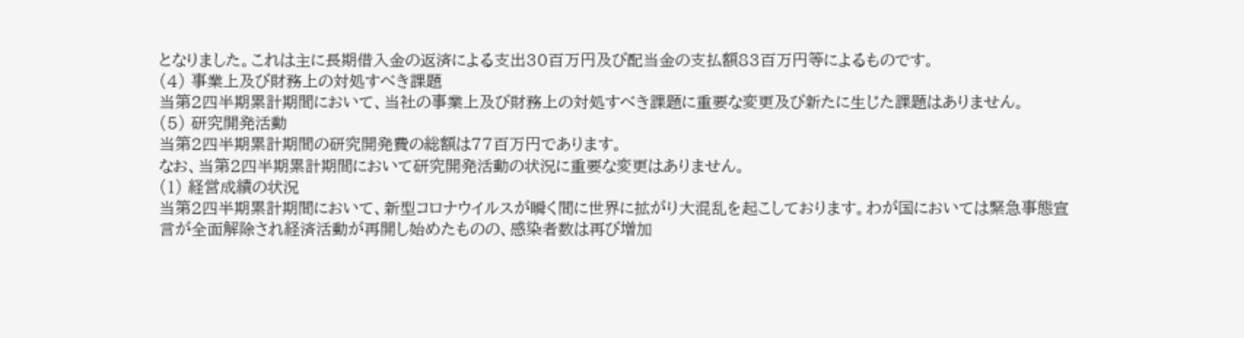となりました。これは主に長期借入金の返済による支出30百万円及び配当金の支払額83百万円等によるものです。
(4) 事業上及び財務上の対処すべき課題
当第2四半期累計期間において、当社の事業上及び財務上の対処すべき課題に重要な変更及び新たに生じた課題はありません。
(5) 研究開発活動
当第2四半期累計期間の研究開発費の総額は77百万円であります。
なお、当第2四半期累計期間において研究開発活動の状況に重要な変更はありません。
(1) 経営成績の状況
当第2四半期累計期間において、新型コロナウイルスが瞬く間に世界に拡がり大混乱を起こしております。わが国においては緊急事態宣言が全面解除され経済活動が再開し始めたものの、感染者数は再び増加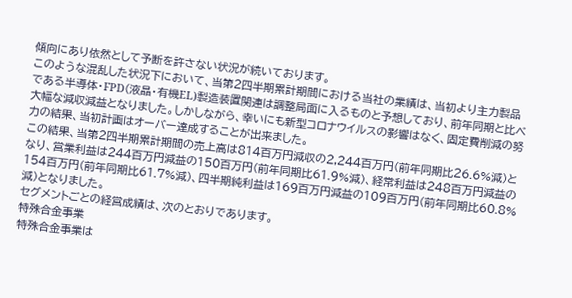傾向にあり依然として予断を許さない状況が続いております。
このような混乱した状況下において、当第2四半期累計期間における当社の業績は、当初より主力製品である半導体・FPD(液晶・有機EL)製造装置関連は調整局面に入るものと予想しており、前年同期と比べ大幅な減収減益となりました。しかしながら、幸いにも新型コロナウイルスの影響はなく、固定費削減の努力の結果、当初計画はオーバー達成することが出来ました。
この結果、当第2四半期累計期間の売上高は814百万円減収の2,244百万円(前年同期比26.6%減)となり、営業利益は244百万円減益の150百万円(前年同期比61.9%減)、経常利益は248百万円減益の154百万円(前年同期比61.7%減)、四半期純利益は169百万円減益の109百万円(前年同期比60.8%減)となりました。
セグメントごとの経営成績は、次のとおりであります。
特殊合金事業
特殊合金事業は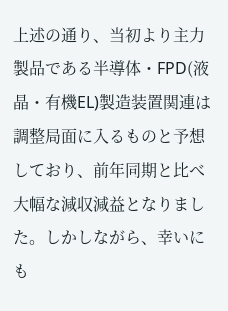上述の通り、当初より主力製品である半導体・FPD(液晶・有機EL)製造装置関連は調整局面に入るものと予想しており、前年同期と比べ大幅な減収減益となりました。しかしながら、幸いにも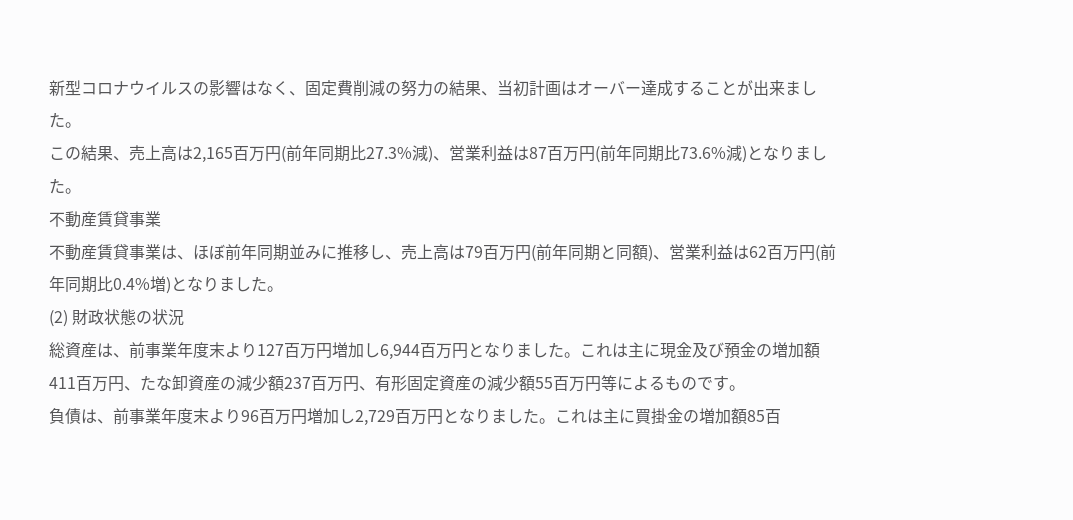新型コロナウイルスの影響はなく、固定費削減の努力の結果、当初計画はオーバー達成することが出来ました。
この結果、売上高は2,165百万円(前年同期比27.3%減)、営業利益は87百万円(前年同期比73.6%減)となりました。
不動産賃貸事業
不動産賃貸事業は、ほぼ前年同期並みに推移し、売上高は79百万円(前年同期と同額)、営業利益は62百万円(前年同期比0.4%増)となりました。
(2) 財政状態の状況
総資産は、前事業年度末より127百万円増加し6,944百万円となりました。これは主に現金及び預金の増加額411百万円、たな卸資産の減少額237百万円、有形固定資産の減少額55百万円等によるものです。
負債は、前事業年度末より96百万円増加し2,729百万円となりました。これは主に買掛金の増加額85百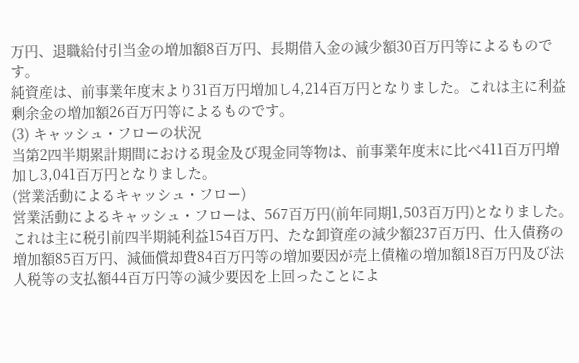万円、退職給付引当金の増加額8百万円、長期借入金の減少額30百万円等によるものです。
純資産は、前事業年度末より31百万円増加し4,214百万円となりました。これは主に利益剰余金の増加額26百万円等によるものです。
(3) キャッシュ・フローの状況
当第2四半期累計期間における現金及び現金同等物は、前事業年度末に比べ411百万円増加し3,041百万円となりました。
(営業活動によるキャッシュ・フロー)
営業活動によるキャッシュ・フローは、567百万円(前年同期1,503百万円)となりました。これは主に税引前四半期純利益154百万円、たな卸資産の減少額237百万円、仕入債務の増加額85百万円、減価償却費84百万円等の増加要因が売上債権の増加額18百万円及び法人税等の支払額44百万円等の減少要因を上回ったことによ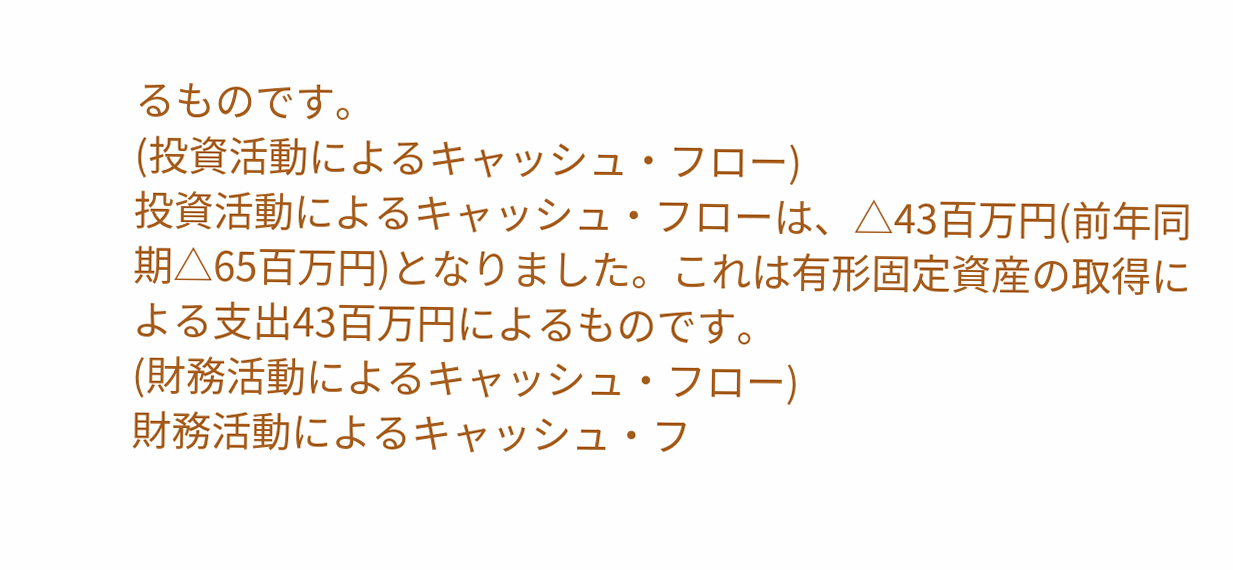るものです。
(投資活動によるキャッシュ・フロー)
投資活動によるキャッシュ・フローは、△43百万円(前年同期△65百万円)となりました。これは有形固定資産の取得による支出43百万円によるものです。
(財務活動によるキャッシュ・フロー)
財務活動によるキャッシュ・フ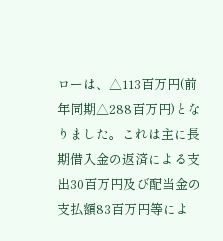ローは、△113百万円(前年同期△288百万円)となりました。これは主に長期借入金の返済による支出30百万円及び配当金の支払額83百万円等によ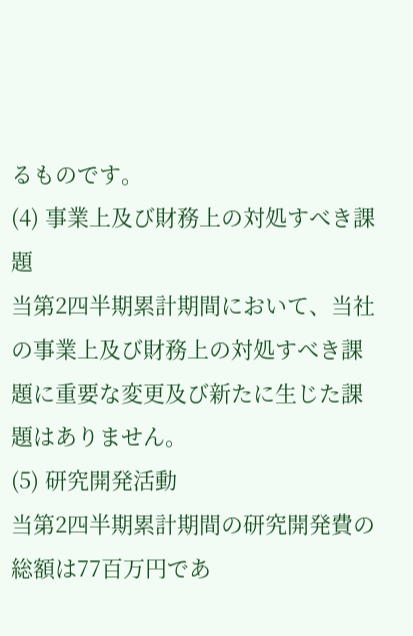るものです。
(4) 事業上及び財務上の対処すべき課題
当第2四半期累計期間において、当社の事業上及び財務上の対処すべき課題に重要な変更及び新たに生じた課題はありません。
(5) 研究開発活動
当第2四半期累計期間の研究開発費の総額は77百万円であ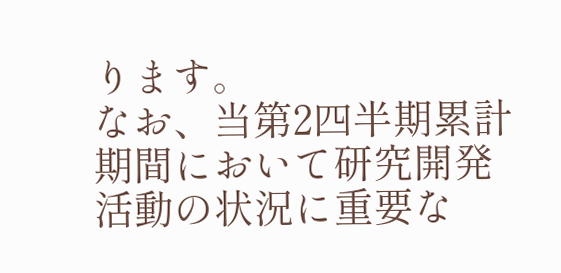ります。
なお、当第2四半期累計期間において研究開発活動の状況に重要な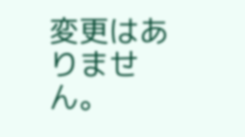変更はありません。